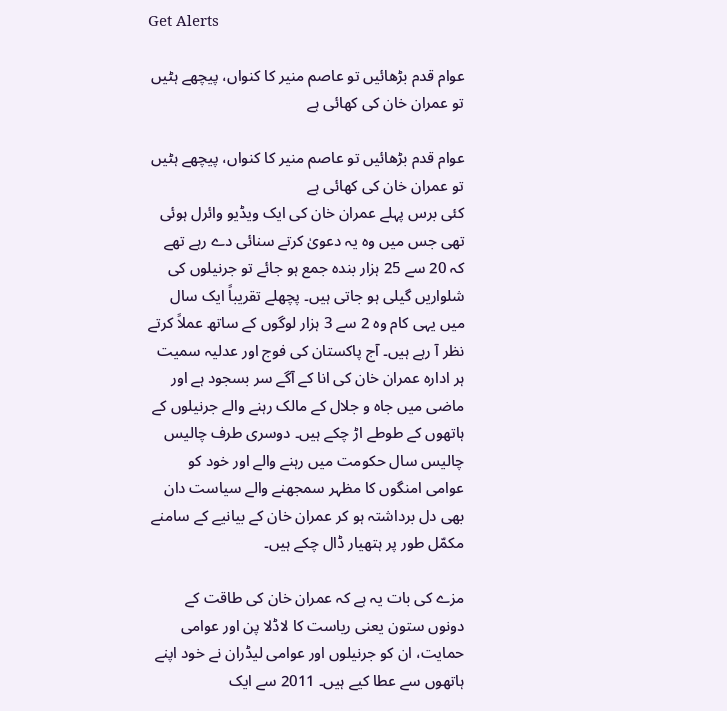Get Alerts

عوام قدم بڑھائیں تو عاصم منیر کا کنواں، پیچھے ہٹیں تو عمران خان کی کھائی ہے

عوام قدم بڑھائیں تو عاصم منیر کا کنواں، پیچھے ہٹیں تو عمران خان کی کھائی ہے
کئی برس پہلے عمران خان کی ایک ویڈیو وائرل ہوئی تھی جس میں وہ یہ دعویٰ کرتے سنائی دے رہے تھے کہ 20 سے 25 ہزار بندہ جمع ہو جائے تو جرنیلوں کی شلواریں گیلی ہو جاتی ہیں۔ پچھلے تقریباً ایک سال میں یہی کام وہ 2 سے 3 ہزار لوگوں کے ساتھ عملاً کرتے نظر آ رہے ہیں۔ آج پاکستان کی فوج اور عدلیہ سمیت ہر ادارہ عمران خان کی انا کے آگے سر بسجود ہے اور ماضی میں جاہ و جلال کے مالک رہنے والے جرنیلوں کے ہاتھوں کے طوطے اڑ چکے ہیں۔ دوسری طرف چالیس چالیس سال حکومت میں رہنے والے اور خود کو عوامی امنگوں کا مظہر سمجھنے والے سیاست دان بھی دل برداشتہ ہو کر عمران خان کے بیانیے کے سامنے مکمّل طور پر ہتھیار ڈال چکے ہیں۔

مزے کی بات یہ ہے کہ عمران خان کی طاقت کے دونوں ستون یعنی ریاست کا لاڈلا پن اور عوامی حمایت، ان کو جرنیلوں اور عوامی لیڈران نے خود اپنے ہاتھوں سے عطا کیے ہیں۔ 2011 سے ایک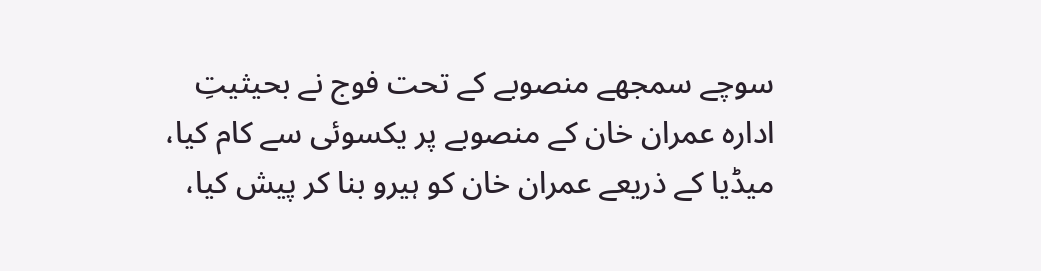سوچے سمجھے منصوبے کے تحت فوج نے بحیثیتِ ادارہ عمران خان کے منصوبے پر یکسوئی سے کام کیا، میڈیا کے ذریعے عمران خان کو ہیرو بنا کر پیش کیا،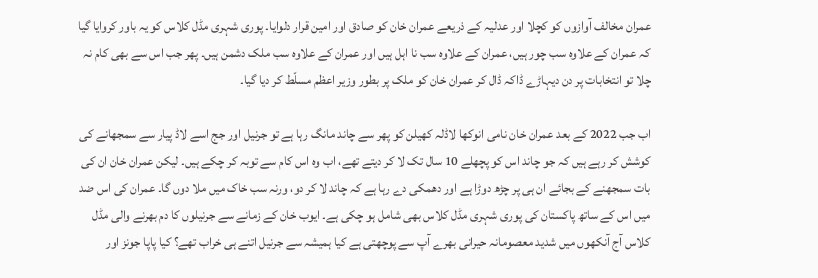عمران مخالف آوازوں کو کچلا اور عدلیہ کے ذریعے عمران خان کو صادق اور امین قرار دلوایا۔ پوری شہری مڈل کلاس کو یہ باور کروایا گیا کہ عمران کے علاوہ سب چور ہیں، عمران کے علاوہ سب نا اہل ہیں اور عمران کے علاوہ سب ملک دشمن ہیں۔ پھر جب اس سے بھی کام نہ چلا تو انتخابات پر دن دیہاڑے ڈاکہ ڈال کر عمران خان کو ملک پر بطور وزیر اعظم مسلّط کر دیا گیا۔

اب جب 2022 کے بعد عمران خان نامی انوکھا لاڈلہ کھیلن کو پھر سے چاند مانگ رہا ہے تو جرنیل اور جج اسے لاڈ پیار سے سمجھانے کی کوشش کر رہے ہیں کہ جو چاند اس کو پچھلے 10 سال تک لا کر دیتے تھے، اب وہ اس کام سے توبہ کر چکے ہیں۔ لیکن عمران خان ان کی بات سمجھنے کے بجائے ان ہی پر چڑھ دوڑا ہے اور دھمکی دے رہا ہے کہ چاند لا کر دو، ورنہ سب خاک میں ملا دوں گا۔ عمران کی اس ضد میں اس کے ساتھ پاکستان کی پوری شہری مڈل کلاس بھی شامل ہو چکی ہے۔ ایوب خان کے زمانے سے جرنیلوں کا دم بھرنے والی مڈل کلاس آج آنکھوں میں شدید معصومانہ حیرانی بھرے آپ سے پوچھتی ہے کیا ہمیشہ سے جرنیل اتنے ہی خراب تھے؟ کیا پاپا جونز اور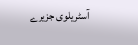آسٹریلوی جزیرے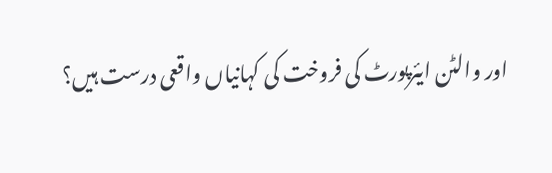اور والٹن ایئرپورٹ کی فروخت کی کہانیاں واقعی درست ہیں؟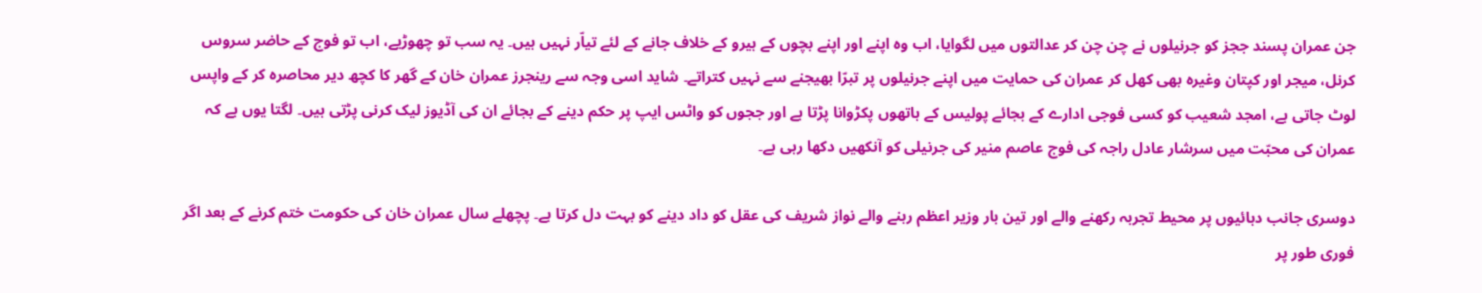جن عمران پسند ججز کو جرنیلوں نے چن چن کر عدالتوں میں لگوایا، اب وہ اپنے اور اپنے بچوں کے ہیرو کے خلاف جانے کے لئے تیاّر نہیں ہیں۔ یہ سب تو چھوڑیے، اب تو فوج کے حاضر سروس کرنل، میجر اور کپتان وغیرہ بھی کھل کر عمران کی حمایت میں اپنے جرنیلوں پر تبرّا بھیجنے سے نہیں کتراتے۔ شاید اسی وجہ سے رینجرز عمران خان کے گھر کا کچھ دیر محاصرہ کر کے واپس لوٹ جاتی ہے، امجد شعیب کو کسی فوجی ادارے کے بجائے پولیس کے ہاتھوں پکڑوانا پڑتا ہے اور ججوں کو واٹس ایپ پر حکم دینے کے بجائے ان کی آڈیوز لیک کرنی پڑتی ہیں۔ لگتا یوں ہے کہ عمران کی محبّت میں سرشار عادل راجہ کی فوج عاصم منیر کی جرنیلی کو آنکھیں دکھا رہی ہے۔

دوسری جانب دہائیوں پر محیط تجربہ رکھنے والے اور تین بار وزیر اعظم رہنے والے نواز شریف کی عقل کو داد دینے کو بہت دل کرتا ہے۔ پچھلے سال عمران خان کی حکومت ختم کرنے کے بعد اگر فوری طور پر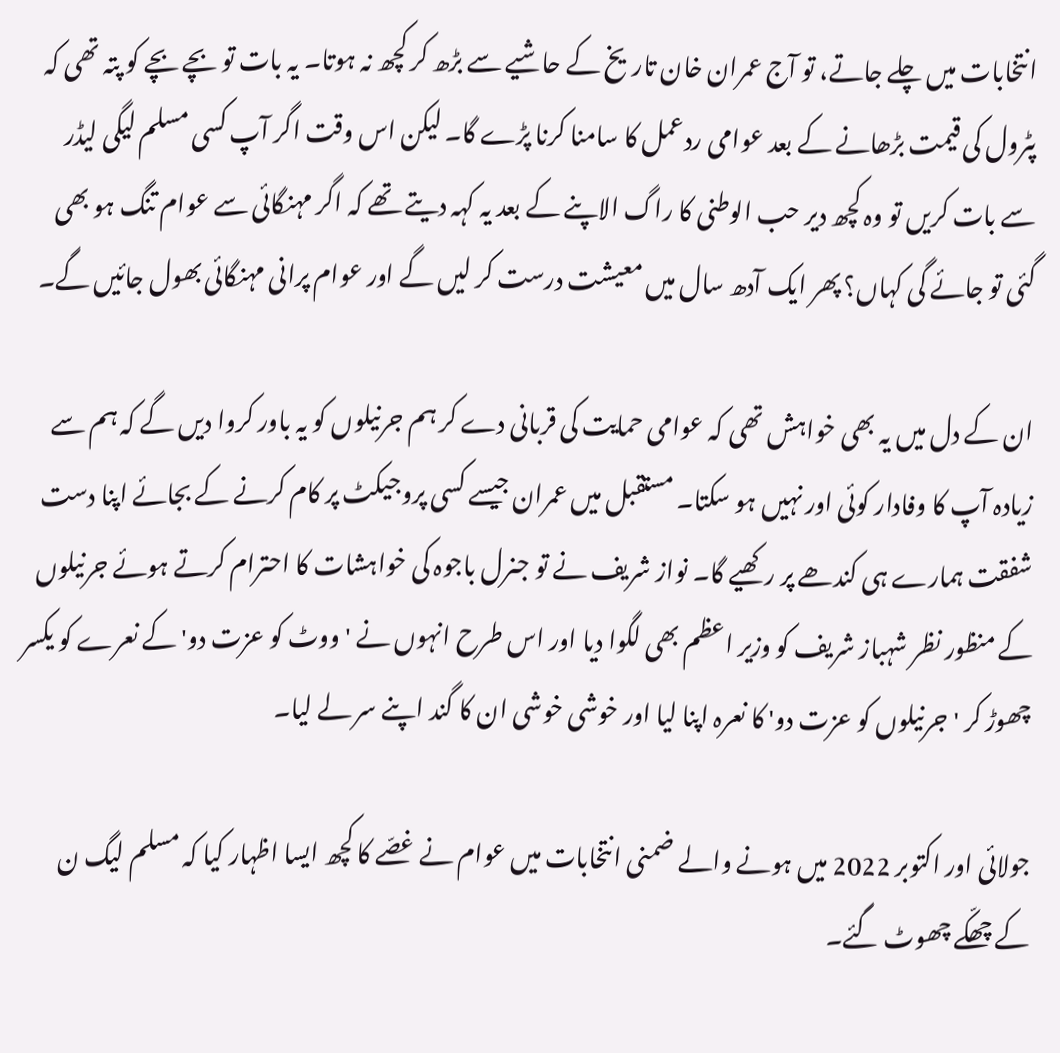انتخابات میں چلے جاتے، تو آج عمران خان تاریخ کے حاشیے سے بڑھ کر کچھ نہ ہوتا۔ یہ بات تو بچے بچے کو پتہ تھی کہ پٹرول کی قیمت بڑھانے کے بعد عوامی ردعمل کا سامنا کرنا پڑے گا۔ لیکن اس وقت اگر آپ کسی مسلم لیگی لیڈر سے بات کریں تو وہ کچھ دیر حب الوطنی کا راگ الاپنے کے بعد یہ کہہ دیتے تھے کہ اگر مہنگائی سے عوام تنگ ہو بھی گئی تو جائے گی کہاں؟ پھر ایک آدھ سال میں معیشت درست کر لیں گے اور عوام پرانی مہنگائی بھول جائیں گے۔

ان کے دل میں یہ بھی خواہش تھی کہ عوامی حمایت کی قربانی دے کر ہم جرنیلوں کو یہ باور کروا دیں گے کہ ہم سے زیادہ آپ کا وفادار کوئی اور نہیں ہو سکتا۔ مستقبل میں عمران جیسے کسی پروجیکٹ پر کام کرنے کے بجائے اپنا دست شفقت ہمارے ہی کندھے پر رکھیے گا۔ نواز شریف نے تو جنرل باجوہ کی خواہشات کا احترام کرتے ہوئے جرنیلوں کے منظور نظر شہباز شریف کو وزیر اعظم بھی لگوا دیا اور اس طرح انہوں نے 'ووٹ کو عزت دو' کے نعرے کو یکسر چھوڑ کر 'جرنیلوں کو عزت دو' کا نعرہ اپنا لیا اور خوشی خوشی ان کا گند اپنے سر لے لیا۔

جولائی اور اکتوبر 2022 میں ہونے والے ضمنی انتخابات میں عوام نے غصّے کا کچھ ایسا اظہار کیا کہ مسلم لیگ ن کے چھکّے چھوٹ گئے۔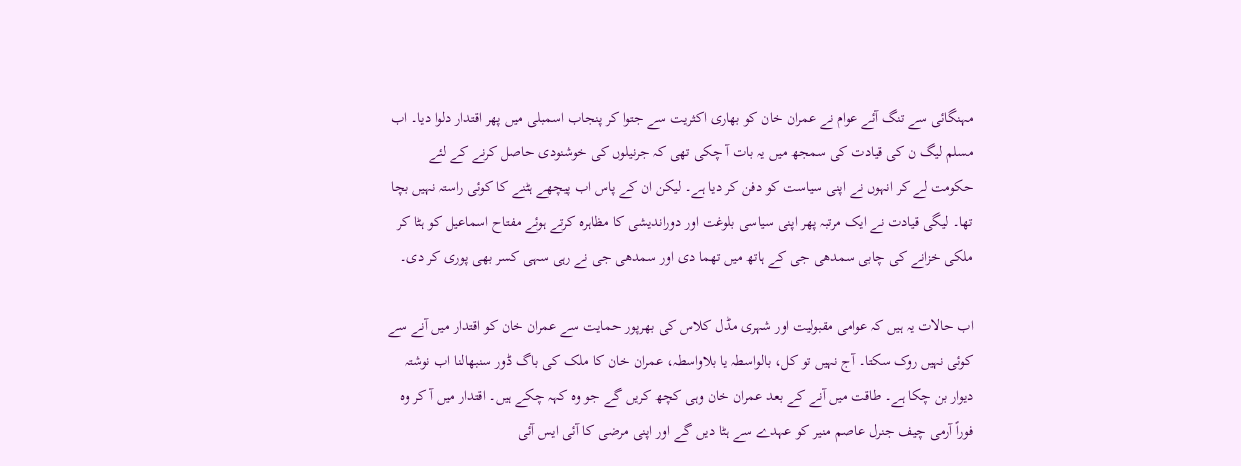مہنگائی سے تنگ آئے عوام نے عمران خان کو بھاری اکثریت سے جتوا کر پنجاب اسمبلی میں پھر اقتدار دلوا دیا۔ اب مسلم لیگ ن کی قیادت کی سمجھ میں یہ بات آ چکی تھی کہ جرنیلوں کی خوشنودی حاصل کرنے کے لئے حکومت لے کر انہوں نے اپنی سیاست کو دفن کر دیا ہے۔ لیکن ان کے پاس اب پیچھے ہٹنے کا کوئی راستہ نہیں بچا تھا۔ لیگی قیادت نے ایک مرتبہ پھر اپنی سیاسی بلوغت اور دوراندیشی کا مظاہرہ کرتے ہوئے مفتاح اسماعیل کو ہٹا کر ملکی خزانے کی چابی سمدھی جی کے ہاتھ میں تھما دی اور سمدھی جی نے رہی سہی کسر بھی پوری کر دی۔

اب حالات یہ ہیں کہ عوامی مقبولیت اور شہری مڈل کلاس کی بھرپور حمایت سے عمران خان کو اقتدار میں آنے سے کوئی نہیں روک سکتا۔ آج نہیں تو کل، بالواسطہ یا بلاواسطہ، عمران خان کا ملک کی باگ ڈور سنبھالنا اب نوشتہ دیوار بن چکا ہے۔ طاقت میں آنے کے بعد عمران خان وہی کچھ کریں گے جو وہ کہہ چکے ہیں۔ اقتدار میں آ کر وہ فوراً آرمی چیف جنرل عاصم منیر کو عہدے سے ہٹا دیں گے اور اپنی مرضی کا آئی ایس آئی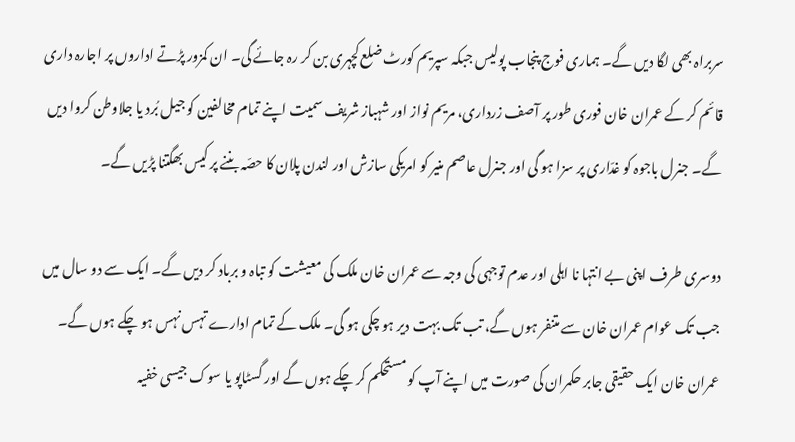سربراہ بھی لگا دیں گے۔ ہماری فوج پنجاب پولیس جبکہ سپریم کورٹ ضلع کچہری بن کر رہ جائے گی۔ ان کمزور پڑتے اداروں پر اجارہ داری قائم کر کے عمران خان فوری طور پر آصف زرداری، مریم نواز اور شہباز شریف سمیت اپنے تمام مخالفین کو جیل بُرد یا جلاوطن کروا دیں گے۔ جنرل باجوہ کو غدّاری پر سزا ہو گی اور جنرل عاصم منیر کو امریکی سازش اور لندن پلان کا حصّہ بننے پر کیس بھگتنا پڑیں گے۔

دوسری طرف اپنی بے انتہا نا اہلی اور عدم توجہی کی وجہ سے عمران خان ملک کی معیشت کو تباہ و برباد کر دیں گے۔ ایک سے دو سال میں جب تک عوام عمران خان سے متنفر ہوں گے، تب تک بہت دیر ہو چکی ہو گی۔ ملک کے تمام ادارے تہس نہس ہو چکے ہوں گے۔ عمران خان ایک حقیقی جابر حکمران کی صورت میں اپنے آپ کو مستحکم کر چکے ہوں گے اور گسٹاپو یا سوک جیسی خفیہ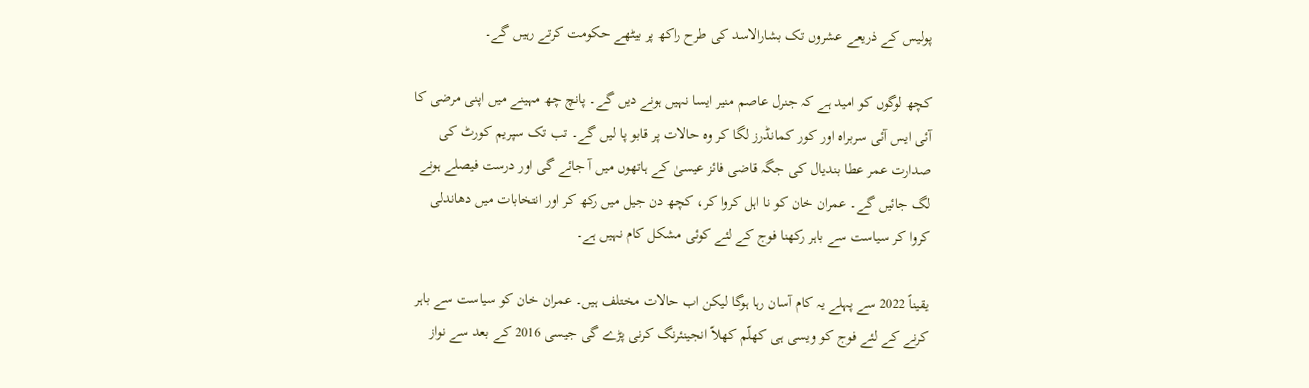پولیس کے ذریعے عشروں تک بشارالاسد کی طرح راکھ پر بیٹھے حکومت کرتے رہیں گے۔

کچھ لوگوں کو امید ہے کہ جنرل عاصم منیر ایسا نہیں ہونے دیں گے۔ پانچ چھ مہینے میں اپنی مرضی کا آئی ایس آئی سربراہ اور کور کمانڈرز لگا کر وہ حالات پر قابو پا لیں گے۔ تب تک سپریم کورٹ کی صدارت عمر عطا بندیال کی جگہ قاضی فائز عیسیٰ کے ہاتھوں میں آ جائے گی اور درست فیصلے ہونے لگ جائیں گے۔ عمران خان کو نا اہل کروا کر، کچھ دن جیل میں رکھ کر اور انتخابات میں دھاندلی کروا کر سیاست سے باہر رکھنا فوج کے لئے کوئی مشکل کام نہیں ہے۔

یقیناً 2022 سے پہلے یہ کام آسان رہا ہوگا لیکن اب حالات مختلف ہیں۔ عمران خان کو سیاست سے باہر کرنے کے لئے فوج کو ویسی ہی کھلّم کھلاّ انجینئرنگ کرنی پڑے گی جیسی 2016 کے بعد سے نواز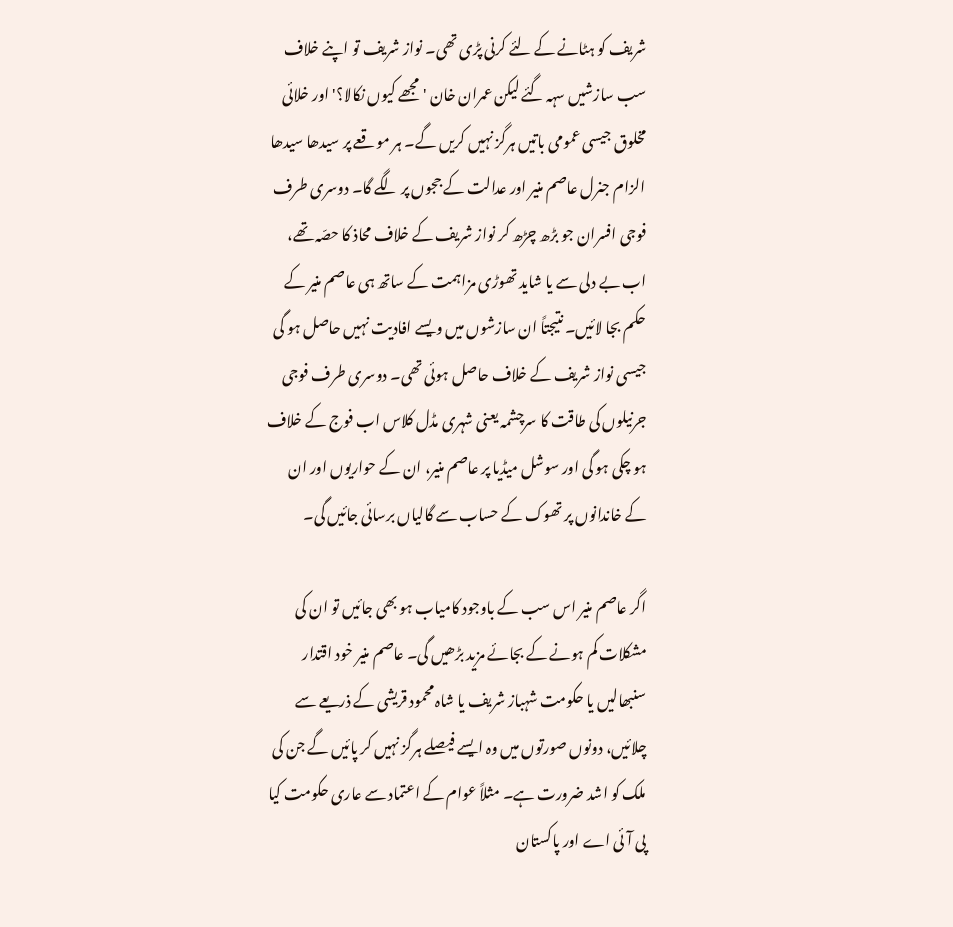شریف کو ہٹانے کے لئے کرنی پڑی تھی۔ نواز شریف تو اپنے خلاف سب سازشیں سہہ گئے لیکن عمران خان 'مجھے کیوں نکالا؟' اور خلائی مخلوق جیسی عمومی باتیں ہرگز نہیں کریں گے۔ ہر موقعے پر سیدھا سیدھا الزام جنرل عاصم منیر اور عدالت کے ججوں پر لگے گا۔ دوسری طرف فوجی افسران جو بڑھ چڑھ کر نواز شریف کے خلاف محاذ کا حصّہ تھے، اب بے دلی سے یا شاید تھوڑی مزاہمت کے ساتھ ہی عاصم منیر کے حکم بجا لائیں۔ نتیجتاً ان سازشوں میں ویسے افادیت نہیں حاصل ہو گی جیسی نواز شریف کے خلاف حاصل ہوئی تھی۔ دوسری طرف فوجی جرنیلوں کی طاقت کا سرچشمہ یعنی شہری مڈل کلاس اب فوج کے خلاف ہو چکی ہو گی اور سوشل میڈیا پر عاصم منیر، ان کے حواریوں اور ان کے خاندانوں پر تھوک کے حساب سے گالیاں برسائی جائیں گی۔

اگر عاصم منیر اس سب کے باوجود کامیاب ہو بھی جائیں تو ان کی مشکلات کم ہونے کے بجائے مزید بڑھیں گی۔ عاصم منیر خود اقتدار سنبھالیں یا حکومت شہباز شریف یا شاہ محمود قریشی کے ذریعے سے چلائیں، دونوں صورتوں میں وہ ایسے فیصلے ہرگز نہیں کر پائیں گے جن کی ملک کو اشد ضرورت ہے۔ مثلاً عوام کے اعتماد سے عاری حکومت کیا پی آئی اے اور پاکستان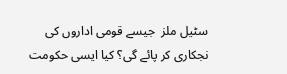سٹیل ملز  جیسے قومی اداروں کی نجکاری کر پائے گی؟ کیا ایسی حکومت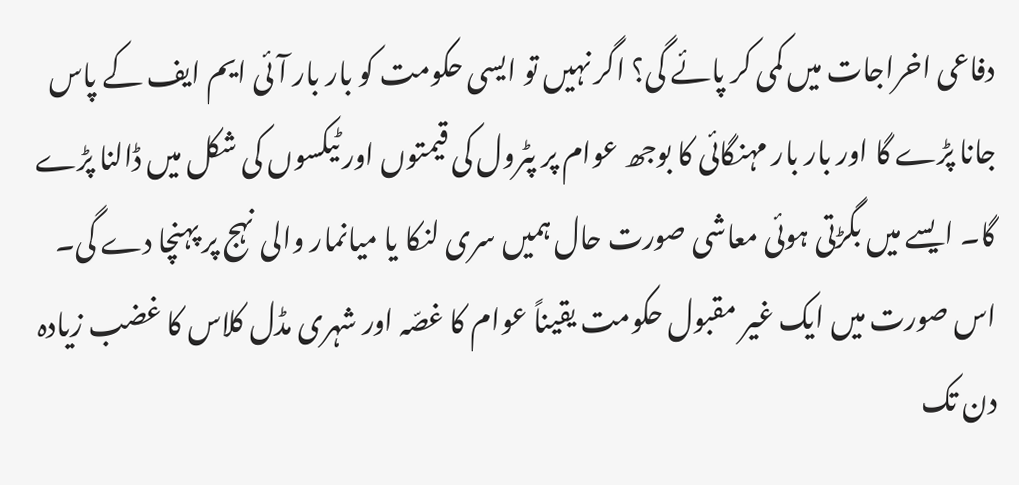دفاعی اخراجات میں کمی کر پائے گی؟ اگر نہیں تو ایسی حکومت کو بار بار آئی ایم ایف کے پاس جانا پڑے گا اور بار بار مہنگائی کا بوجھ عوام پر پٹرول کی قیمتوں اور ٹیکسوں کی شکل میں ڈالنا پڑے گا۔ ایسے میں بگڑتی ہوئی معاشی صورت حال ہمیں سری لنکا یا میانمار والی نہج پر پہنچا دے گی۔ اس صورت میں ایک غیر مقبول حکومت یقیناً عوام کا غصّہ اور شہری مڈل کلاس کا غضب زیادہ دن تک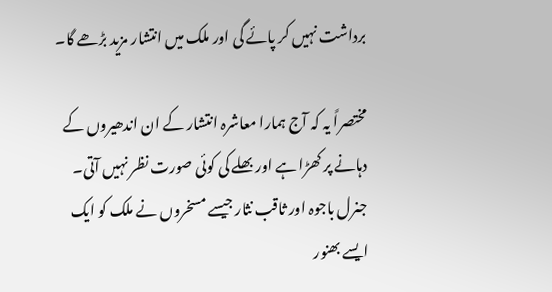برداشت نہیں کر پائے گی اور ملک میں انتشار مزید بڑھے گا۔

مختصراً یہ کہ آج ہمارا معاشرہ انتشار کے ان اندھیروں کے دہانے پر کھڑا ہے اور بھلے کی کوئی صورت نظر نہیں آتی۔ جنرل باجوہ اور ثاقب نثار جیسے مسخروں نے ملک کو ایک ایسے بھنور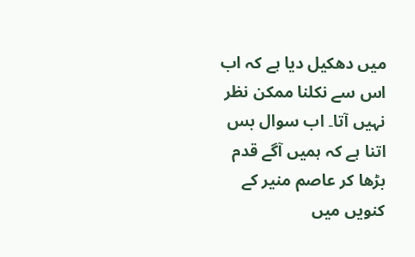میں دھکیل دیا ہے کہ اب اس سے نکلنا ممکن نظر نہیں آتا۔ اب سوال بس اتنا ہے کہ ہمیں آگے قدم بڑھا کر عاصم منیر کے کنویں میں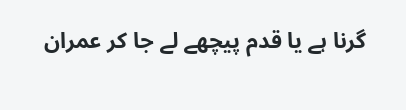گرنا ہے یا قدم پیچھے لے جا کر عمران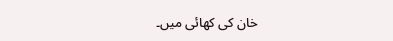خان کی کھائی میں۔